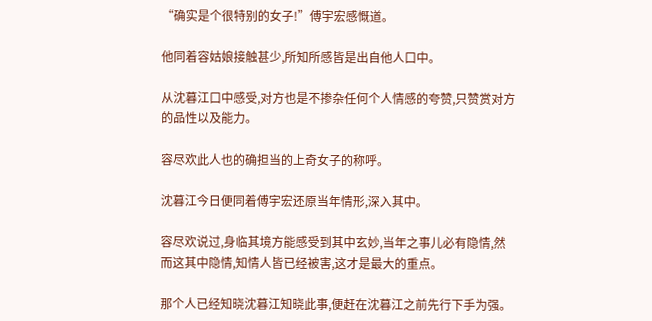“确实是个很特别的女子!”傅宇宏感慨道。

他同着容姑娘接触甚少,所知所感皆是出自他人口中。

从沈暮江口中感受,对方也是不掺杂任何个人情感的夸赞,只赞赏对方的品性以及能力。

容尽欢此人也的确担当的上奇女子的称呼。

沈暮江今日便同着傅宇宏还原当年情形,深入其中。

容尽欢说过,身临其境方能感受到其中玄妙,当年之事儿必有隐情,然而这其中隐情,知情人皆已经被害,这才是最大的重点。

那个人已经知晓沈暮江知晓此事,便赶在沈暮江之前先行下手为强。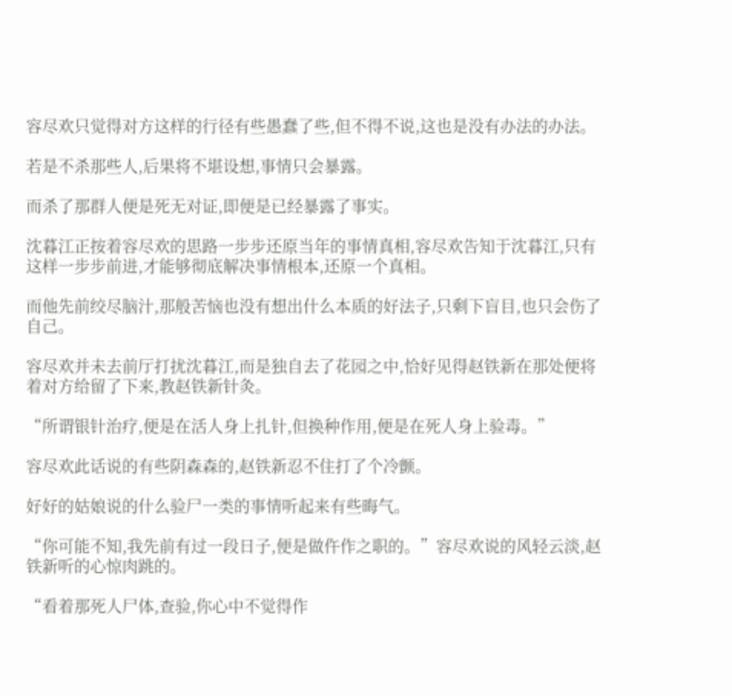容尽欢只觉得对方这样的行径有些愚蠢了些,但不得不说,这也是没有办法的办法。

若是不杀那些人,后果将不堪设想,事情只会暴露。

而杀了那群人便是死无对证,即便是已经暴露了事实。

沈暮江正按着容尽欢的思路一步步还原当年的事情真相,容尽欢告知于沈暮江,只有这样一步步前进,才能够彻底解决事情根本,还原一个真相。

而他先前绞尽脑汁,那般苦恼也没有想出什么本质的好法子,只剩下盲目,也只会伤了自己。

容尽欢并未去前厅打扰沈暮江,而是独自去了花园之中,恰好见得赵铁新在那处便将着对方给留了下来,教赵铁新针灸。

“所谓银针治疗,便是在活人身上扎针,但换种作用,便是在死人身上验毒。”

容尽欢此话说的有些阴森森的,赵铁新忍不住打了个冷颤。

好好的姑娘说的什么验尸一类的事情听起来有些晦气。

“你可能不知,我先前有过一段日子,便是做仵作之职的。”容尽欢说的风轻云淡,赵铁新听的心惊肉跳的。

“看着那死人尸体,查验,你心中不觉得作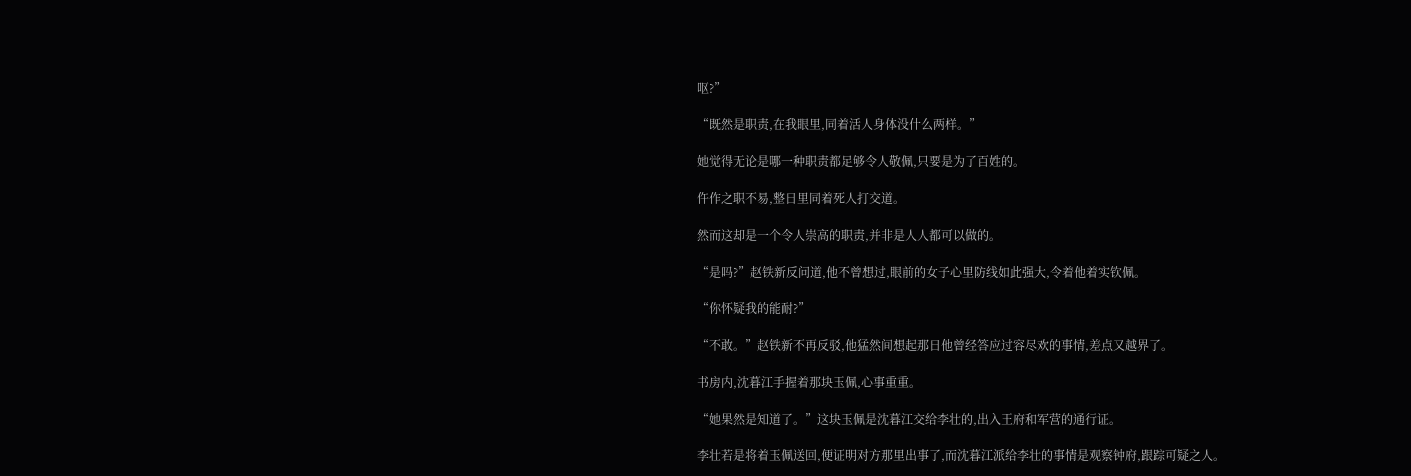呕?”

“既然是职责,在我眼里,同着活人身体没什么两样。”

她觉得无论是哪一种职责都足够令人敬佩,只要是为了百姓的。

仵作之职不易,整日里同着死人打交道。

然而这却是一个令人崇高的职责,并非是人人都可以做的。

“是吗?”赵铁新反问道,他不曾想过,眼前的女子心里防线如此强大,令着他着实钦佩。

“你怀疑我的能耐?”

“不敢。”赵铁新不再反驳,他猛然间想起那日他曾经答应过容尽欢的事情,差点又越界了。

书房内,沈暮江手握着那块玉佩,心事重重。

“她果然是知道了。”这块玉佩是沈暮江交给李壮的,出入王府和军营的通行证。

李壮若是将着玉佩送回,便证明对方那里出事了,而沈暮江派给李壮的事情是观察钟府,跟踪可疑之人。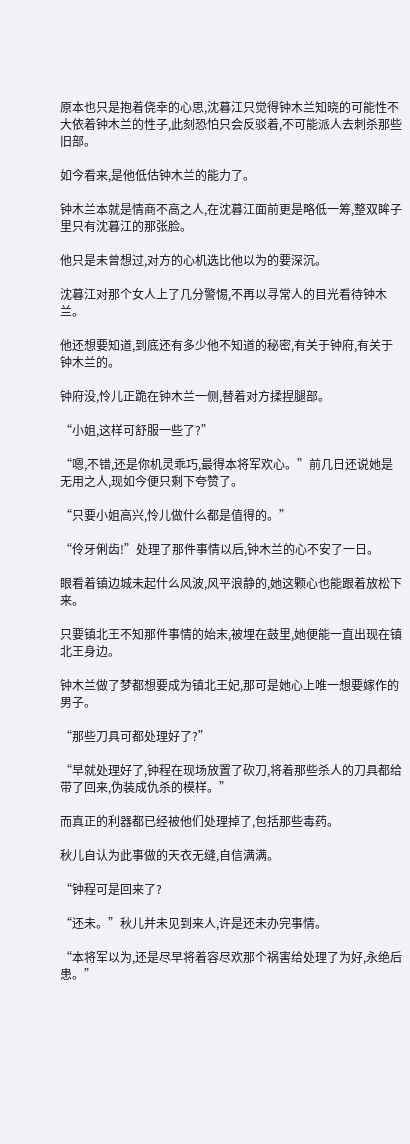原本也只是抱着侥幸的心思,沈暮江只觉得钟木兰知晓的可能性不大依着钟木兰的性子,此刻恐怕只会反驳着,不可能派人去刺杀那些旧部。

如今看来,是他低估钟木兰的能力了。

钟木兰本就是情商不高之人,在沈暮江面前更是略低一筹,整双眸子里只有沈暮江的那张脸。

他只是未曾想过,对方的心机选比他以为的要深沉。

沈暮江对那个女人上了几分警惕,不再以寻常人的目光看待钟木兰。

他还想要知道,到底还有多少他不知道的秘密,有关于钟府,有关于钟木兰的。

钟府没,怜儿正跪在钟木兰一侧,替着对方揉捏腿部。

“小姐,这样可舒服一些了?”

“嗯,不错,还是你机灵乖巧,最得本将军欢心。”前几日还说她是无用之人,现如今便只剩下夸赞了。

“只要小姐高兴,怜儿做什么都是值得的。”

“伶牙俐齿!”处理了那件事情以后,钟木兰的心不安了一日。

眼看着镇边城未起什么风波,风平浪静的,她这颗心也能跟着放松下来。

只要镇北王不知那件事情的始末,被埋在鼓里,她便能一直出现在镇北王身边。

钟木兰做了梦都想要成为镇北王妃,那可是她心上唯一想要嫁作的男子。

“那些刀具可都处理好了?”

“早就处理好了,钟程在现场放置了砍刀,将着那些杀人的刀具都给带了回来,伪装成仇杀的模样。”

而真正的利器都已经被他们处理掉了,包括那些毒药。

秋儿自认为此事做的天衣无缝,自信满满。

“钟程可是回来了?

“还未。”秋儿并未见到来人,许是还未办完事情。

“本将军以为,还是尽早将着容尽欢那个祸害给处理了为好,永绝后患。”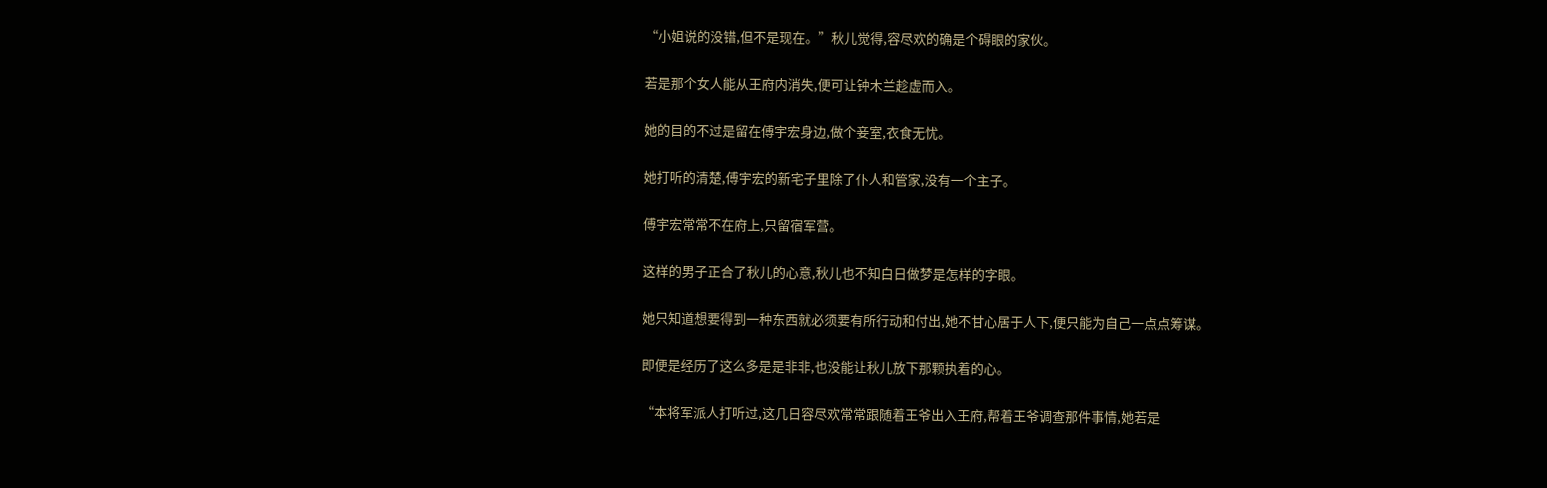“小姐说的没错,但不是现在。”秋儿觉得,容尽欢的确是个碍眼的家伙。

若是那个女人能从王府内消失,便可让钟木兰趁虚而入。

她的目的不过是留在傅宇宏身边,做个妾室,衣食无忧。

她打听的清楚,傅宇宏的新宅子里除了仆人和管家,没有一个主子。

傅宇宏常常不在府上,只留宿军营。

这样的男子正合了秋儿的心意,秋儿也不知白日做梦是怎样的字眼。

她只知道想要得到一种东西就必须要有所行动和付出,她不甘心居于人下,便只能为自己一点点筹谋。

即便是经历了这么多是是非非,也没能让秋儿放下那颗执着的心。

“本将军派人打听过,这几日容尽欢常常跟随着王爷出入王府,帮着王爷调查那件事情,她若是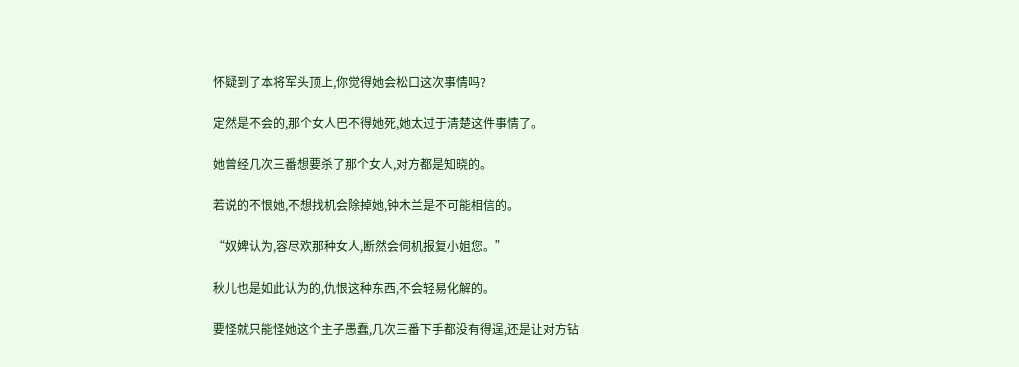怀疑到了本将军头顶上,你觉得她会松口这次事情吗?

定然是不会的,那个女人巴不得她死,她太过于清楚这件事情了。

她曾经几次三番想要杀了那个女人,对方都是知晓的。

若说的不恨她,不想找机会除掉她,钟木兰是不可能相信的。

“奴婢认为,容尽欢那种女人,断然会伺机报复小姐您。”

秋儿也是如此认为的,仇恨这种东西,不会轻易化解的。

要怪就只能怪她这个主子愚蠢,几次三番下手都没有得逞,还是让对方钻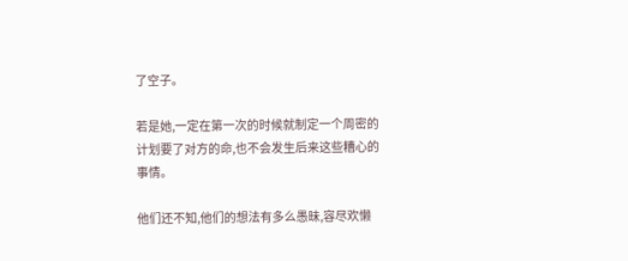了空子。

若是她,一定在第一次的时候就制定一个周密的计划要了对方的命,也不会发生后来这些糟心的事情。

他们还不知,他们的想法有多么愚昧,容尽欢懒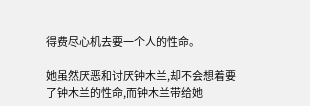得费尽心机去要一个人的性命。

她虽然厌恶和讨厌钟木兰,却不会想着要了钟木兰的性命,而钟木兰带给她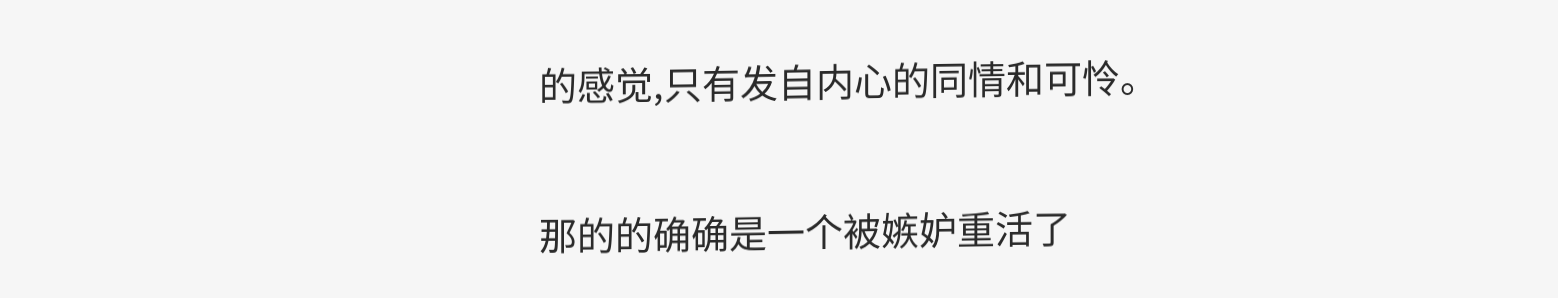的感觉,只有发自内心的同情和可怜。

那的的确确是一个被嫉妒重活了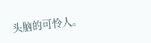头脑的可怜人。